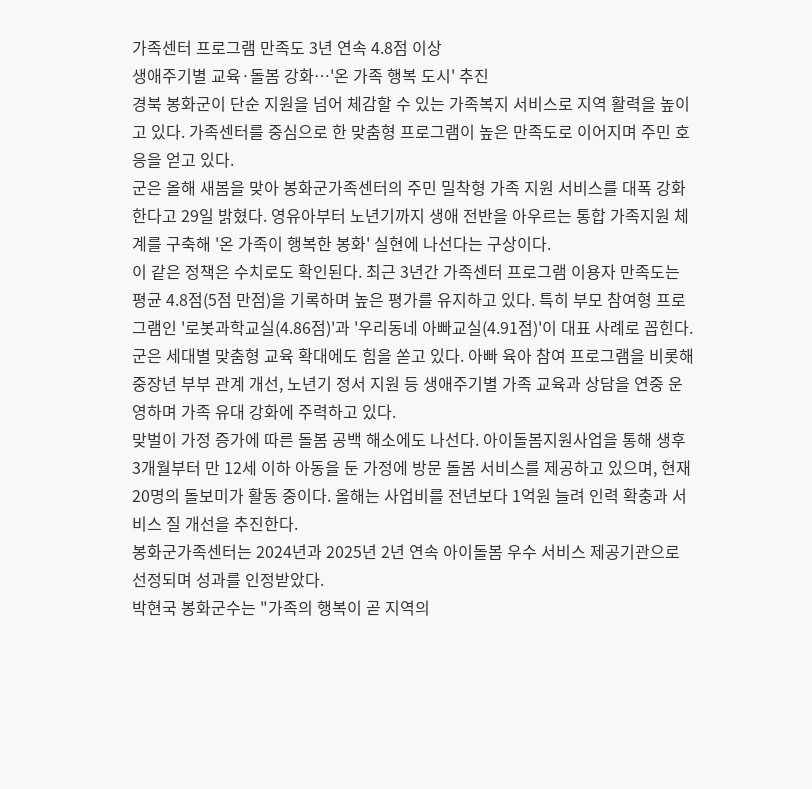가족센터 프로그램 만족도 3년 연속 4.8점 이상
생애주기별 교육·돌봄 강화…'온 가족 행복 도시' 추진
경북 봉화군이 단순 지원을 넘어 체감할 수 있는 가족복지 서비스로 지역 활력을 높이고 있다. 가족센터를 중심으로 한 맞춤형 프로그램이 높은 만족도로 이어지며 주민 호응을 얻고 있다.
군은 올해 새봄을 맞아 봉화군가족센터의 주민 밀착형 가족 지원 서비스를 대폭 강화한다고 29일 밝혔다. 영유아부터 노년기까지 생애 전반을 아우르는 통합 가족지원 체계를 구축해 '온 가족이 행복한 봉화' 실현에 나선다는 구상이다.
이 같은 정책은 수치로도 확인된다. 최근 3년간 가족센터 프로그램 이용자 만족도는 평균 4.8점(5점 만점)을 기록하며 높은 평가를 유지하고 있다. 특히 부모 참여형 프로그램인 '로봇과학교실(4.86점)'과 '우리동네 아빠교실(4.91점)'이 대표 사례로 꼽힌다.
군은 세대별 맞춤형 교육 확대에도 힘을 쏟고 있다. 아빠 육아 참여 프로그램을 비롯해 중장년 부부 관계 개선, 노년기 정서 지원 등 생애주기별 가족 교육과 상담을 연중 운영하며 가족 유대 강화에 주력하고 있다.
맞벌이 가정 증가에 따른 돌봄 공백 해소에도 나선다. 아이돌봄지원사업을 통해 생후 3개월부터 만 12세 이하 아동을 둔 가정에 방문 돌봄 서비스를 제공하고 있으며, 현재 20명의 돌보미가 활동 중이다. 올해는 사업비를 전년보다 1억원 늘려 인력 확충과 서비스 질 개선을 추진한다.
봉화군가족센터는 2024년과 2025년 2년 연속 아이돌봄 우수 서비스 제공기관으로 선정되며 성과를 인정받았다.
박현국 봉화군수는 "가족의 행복이 곧 지역의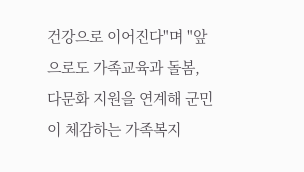건강으로 이어진다"며 "앞으로도 가족교육과 돌봄, 다문화 지원을 연계해 군민이 체감하는 가족복지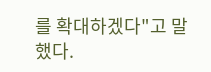를 확대하겠다"고 말했다.